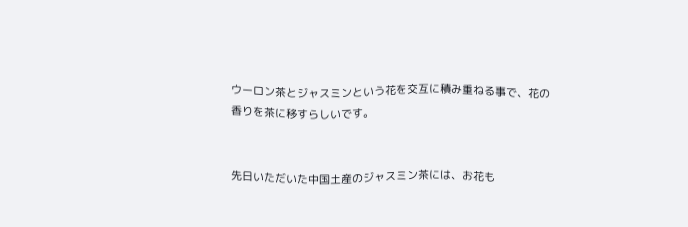ウーロン茶とジャスミンという花を交互に積み重ねる事で、花の香りを茶に移すらしいです。


先日いただいた中国土産のジャスミン茶には、お花も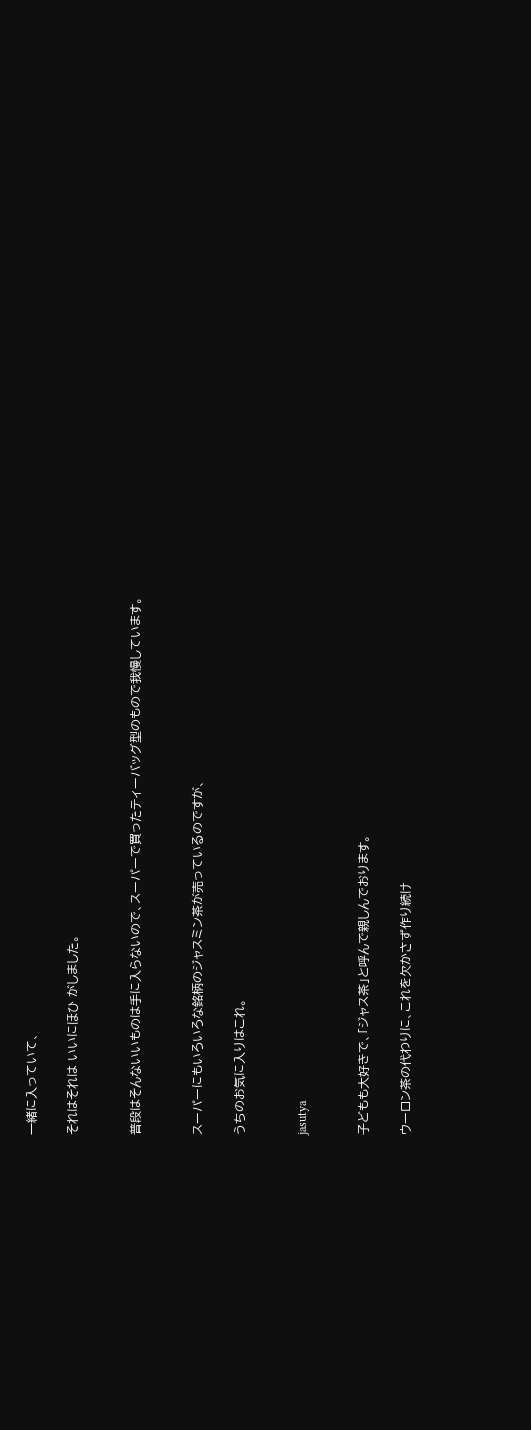一緒に入っていて、

それはそれは いいにほひ がしました。


普段はそんないいものは手に入らないので、スーパーで買ったティーバッグ型のもので我慢しています。


スーパーにもいろいろな銘柄のジャスミン茶が売っているのですが、

うちのお気に入りはこれ。


jasutya


子どもも大好きで、「ジャス茶」と呼んで親しんでおります。

ウーロン茶の代わりに、これを欠かさず作り続け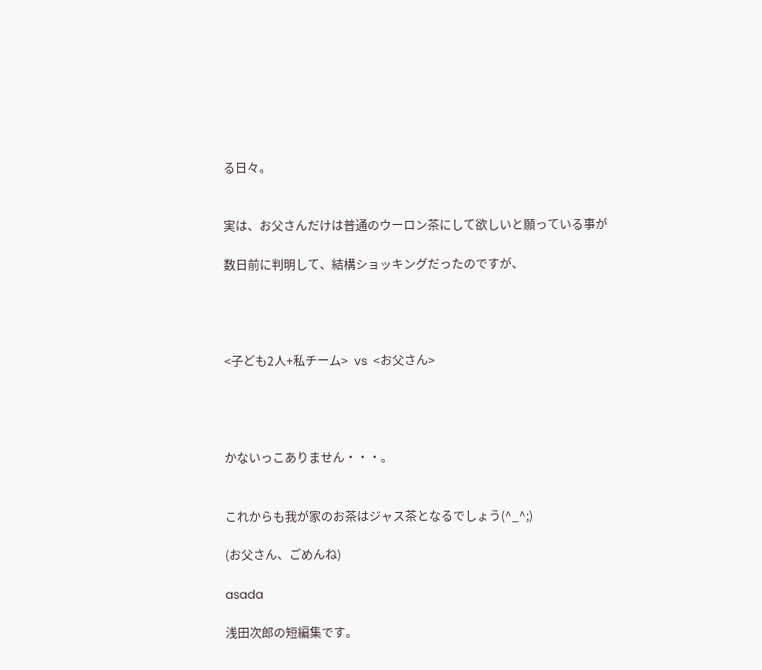る日々。


実は、お父さんだけは普通のウーロン茶にして欲しいと願っている事が

数日前に判明して、結構ショッキングだったのですが、




<子ども2人+私チーム>  vs  <お父さん>




かないっこありません・・・。


これからも我が家のお茶はジャス茶となるでしょう(^_^;)

(お父さん、ごめんね)

asada

浅田次郎の短編集です。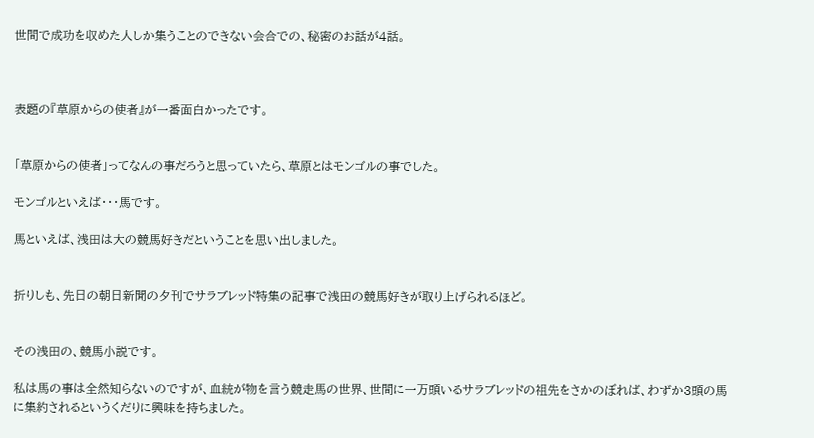世間で成功を収めた人しか集うことのできない会合での、秘密のお話が4話。



表題の『草原からの使者』が一番面白かったです。


「草原からの使者」ってなんの事だろうと思っていたら、草原とはモンゴルの事でした。

モンゴルといえば・・・馬です。

馬といえば、浅田は大の競馬好きだということを思い出しました。


折りしも、先日の朝日新聞の夕刊でサラブレッド特集の記事で浅田の競馬好きが取り上げられるほど。


その浅田の、競馬小説です。

私は馬の事は全然知らないのですが、血統が物を言う競走馬の世界、世間に一万頭いるサラブレッドの祖先をさかのぼれば、わずか3頭の馬に集約されるというくだりに興味を持ちました。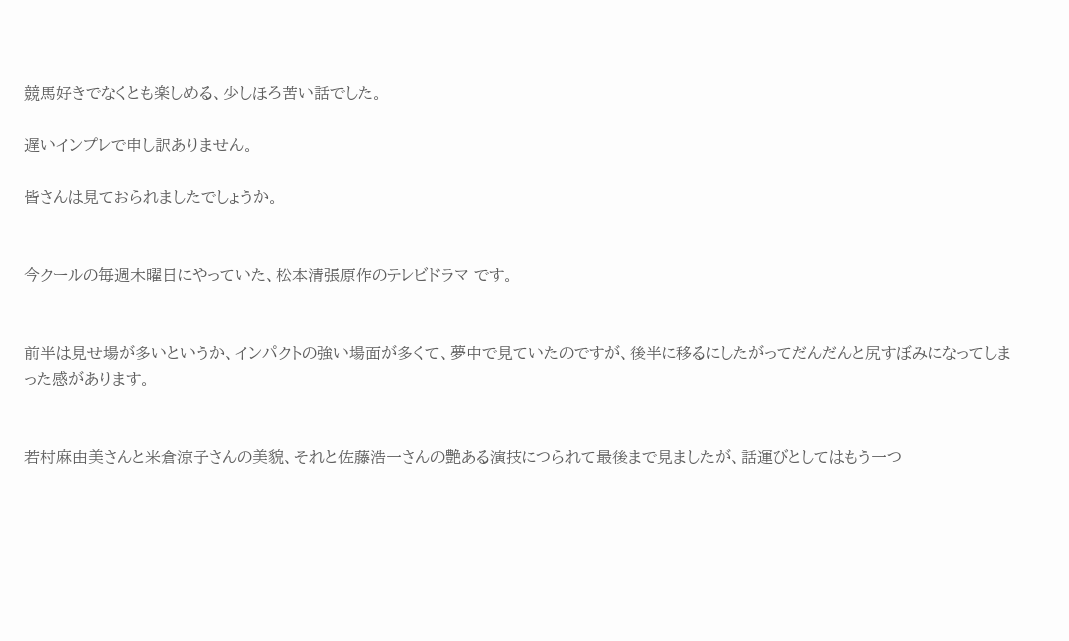競馬好きでなくとも楽しめる、少しほろ苦い話でした。

遅いインプレで申し訳ありません。

皆さんは見ておられましたでしょうか。


今クールの毎週木曜日にやっていた、松本清張原作のテレビドラマ です。


前半は見せ場が多いというか、インパクトの強い場面が多くて、夢中で見ていたのですが、後半に移るにしたがってだんだんと尻すぼみになってしまった感があります。


若村麻由美さんと米倉涼子さんの美貌、それと佐藤浩一さんの艶ある演技につられて最後まで見ましたが、話運びとしてはもう一つ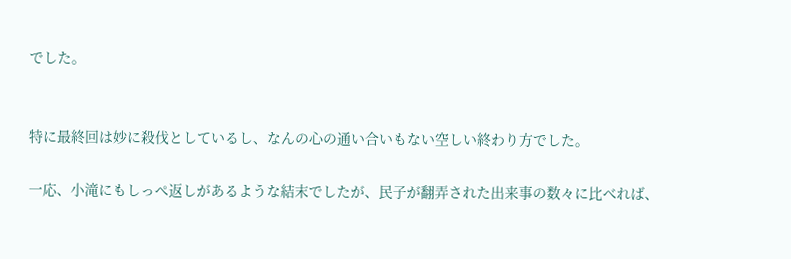でした。


特に最終回は妙に殺伐としているし、なんの心の通い合いもない空しい終わり方でした。

一応、小滝にもしっぺ返しがあるような結末でしたが、民子が翻弄された出来事の数々に比べれば、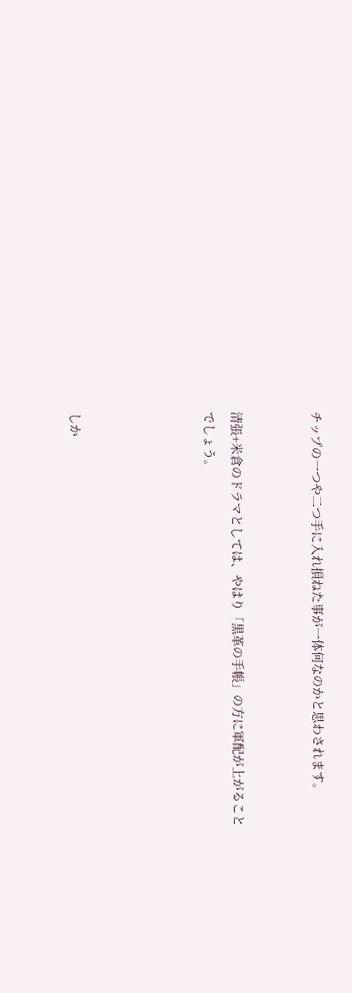チップの一つや二つ手に入れ損ねた事が一体何なのかと思わされます。


清張+米倉のドラマとしては、やはり「黒革の手帳」の方に軍配が上がることでしょう。




しか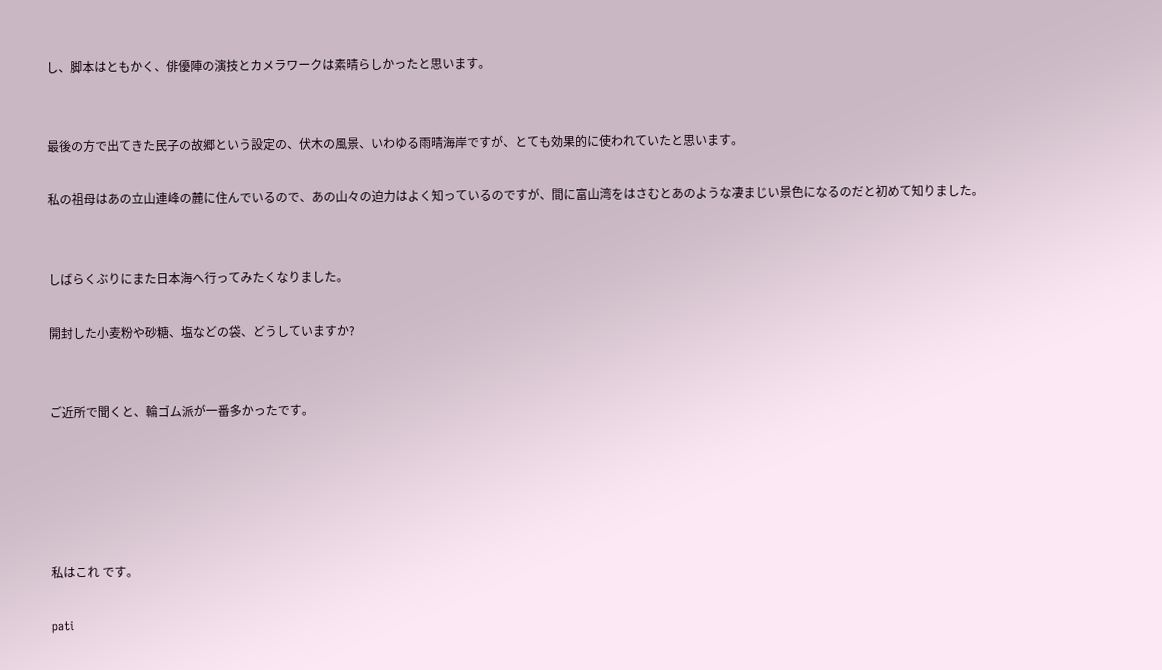し、脚本はともかく、俳優陣の演技とカメラワークは素晴らしかったと思います。


最後の方で出てきた民子の故郷という設定の、伏木の風景、いわゆる雨晴海岸ですが、とても効果的に使われていたと思います。

私の祖母はあの立山連峰の麓に住んでいるので、あの山々の迫力はよく知っているのですが、間に富山湾をはさむとあのような凄まじい景色になるのだと初めて知りました。


しばらくぶりにまた日本海へ行ってみたくなりました。

開封した小麦粉や砂糖、塩などの袋、どうしていますか?


ご近所で聞くと、輪ゴム派が一番多かったです。





私はこれ です。

pati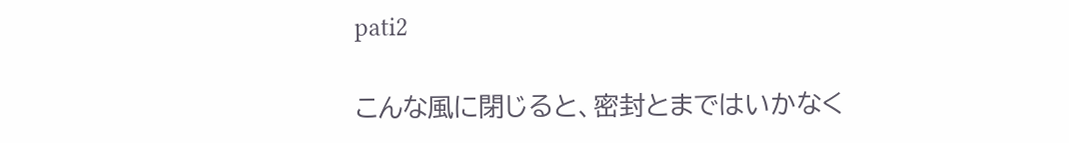pati2

こんな風に閉じると、密封とまではいかなく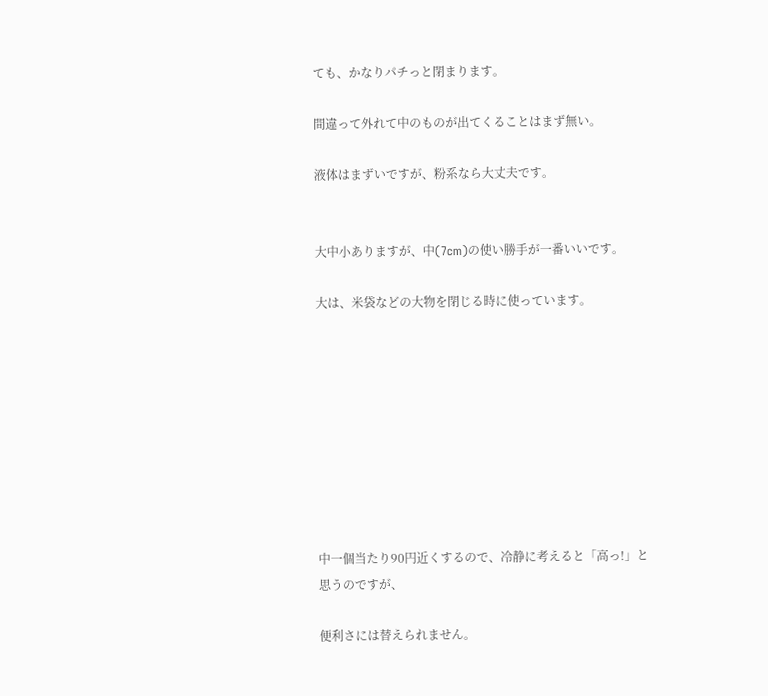ても、かなりパチっと閉まります。

間違って外れて中のものが出てくることはまず無い。

液体はまずいですが、粉系なら大丈夫です。


大中小ありますが、中(7cm)の使い勝手が一番いいです。

大は、米袋などの大物を閉じる時に使っています。









中一個当たり90円近くするので、冷静に考えると「高っ!」と思うのですが、

便利さには替えられません。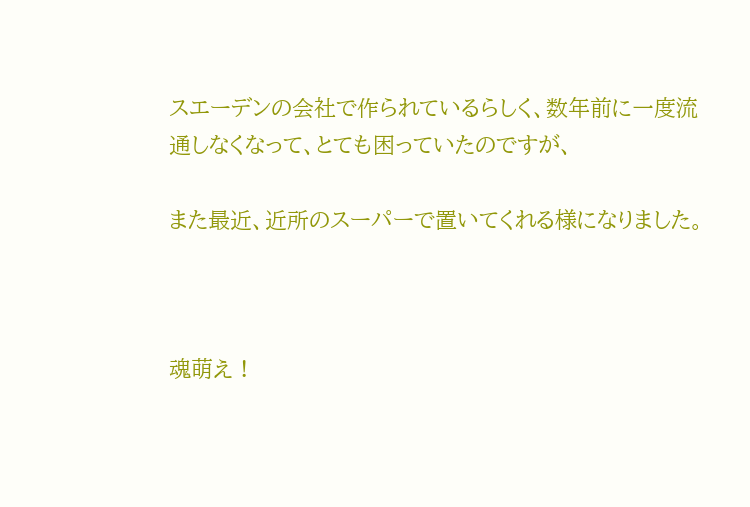スエーデンの会社で作られているらしく、数年前に一度流通しなくなって、とても困っていたのですが、

また最近、近所のスーパーで置いてくれる様になりました。



魂萌え !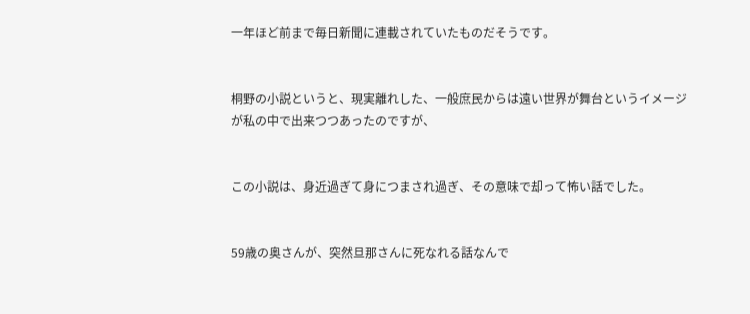一年ほど前まで毎日新聞に連載されていたものだそうです。


桐野の小説というと、現実離れした、一般庶民からは遠い世界が舞台というイメージが私の中で出来つつあったのですが、


この小説は、身近過ぎて身につまされ過ぎ、その意味で却って怖い話でした。


59歳の奥さんが、突然旦那さんに死なれる話なんで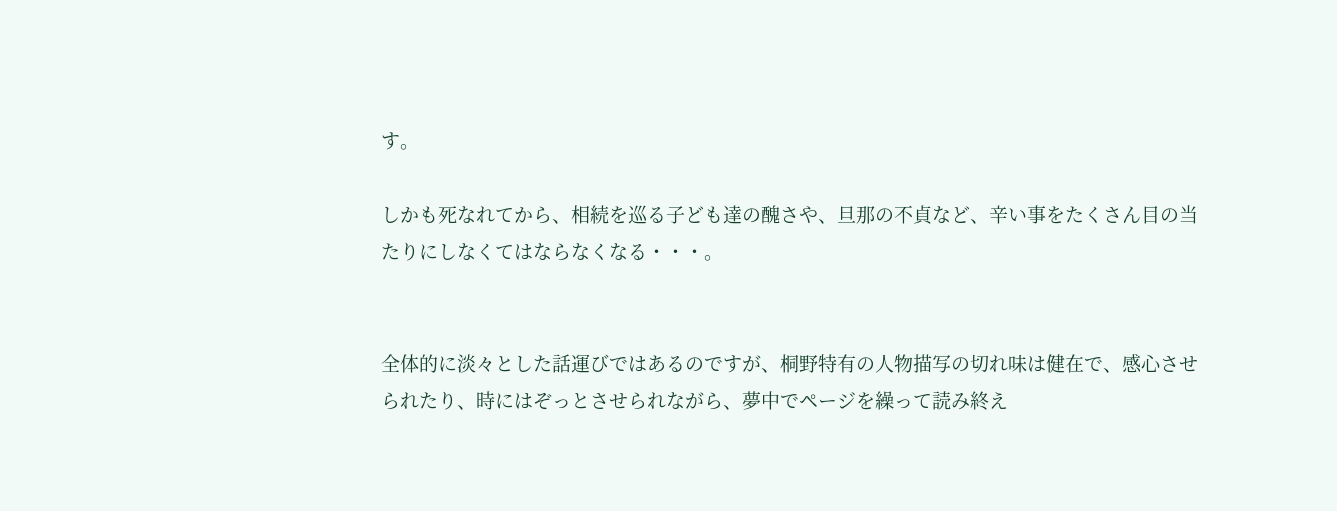す。

しかも死なれてから、相続を巡る子ども達の醜さや、旦那の不貞など、辛い事をたくさん目の当たりにしなくてはならなくなる・・・。


全体的に淡々とした話運びではあるのですが、桐野特有の人物描写の切れ味は健在で、感心させられたり、時にはぞっとさせられながら、夢中でページを繰って読み終え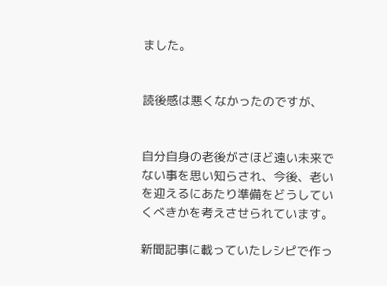ました。


読後感は悪くなかったのですが、


自分自身の老後がさほど遠い未来でない事を思い知らされ、今後、老いを迎えるにあたり準備をどうしていくべきかを考えさせられています。

新聞記事に載っていたレシピで作っ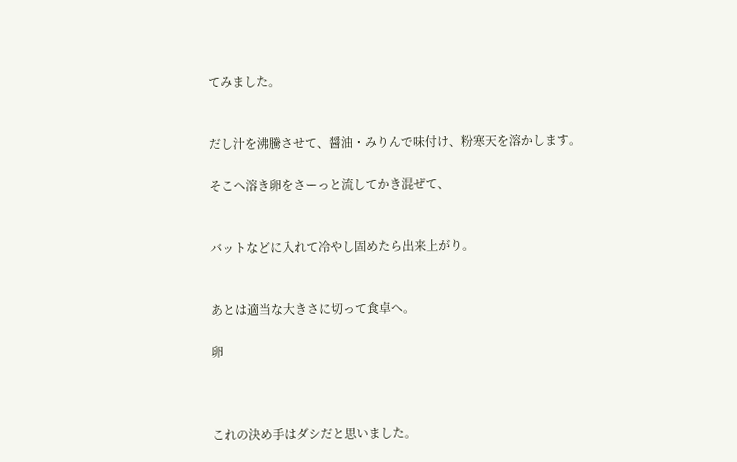てみました。


だし汁を沸騰させて、醤油・みりんで味付け、粉寒天を溶かします。

そこへ溶き卵をさーっと流してかき混ぜて、


バットなどに入れて冷やし固めたら出来上がり。


あとは適当な大きさに切って食卓へ。

卵



これの決め手はダシだと思いました。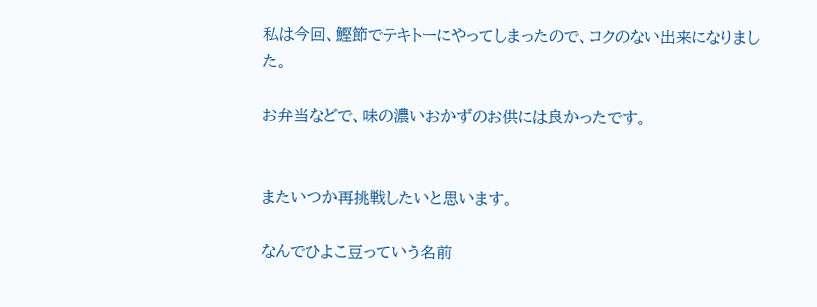私は今回、鰹節でテキトーにやってしまったので、コクのない出来になりました。

お弁当などで、味の濃いおかずのお供には良かったです。


またいつか再挑戦したいと思います。

なんでひよこ豆っていう名前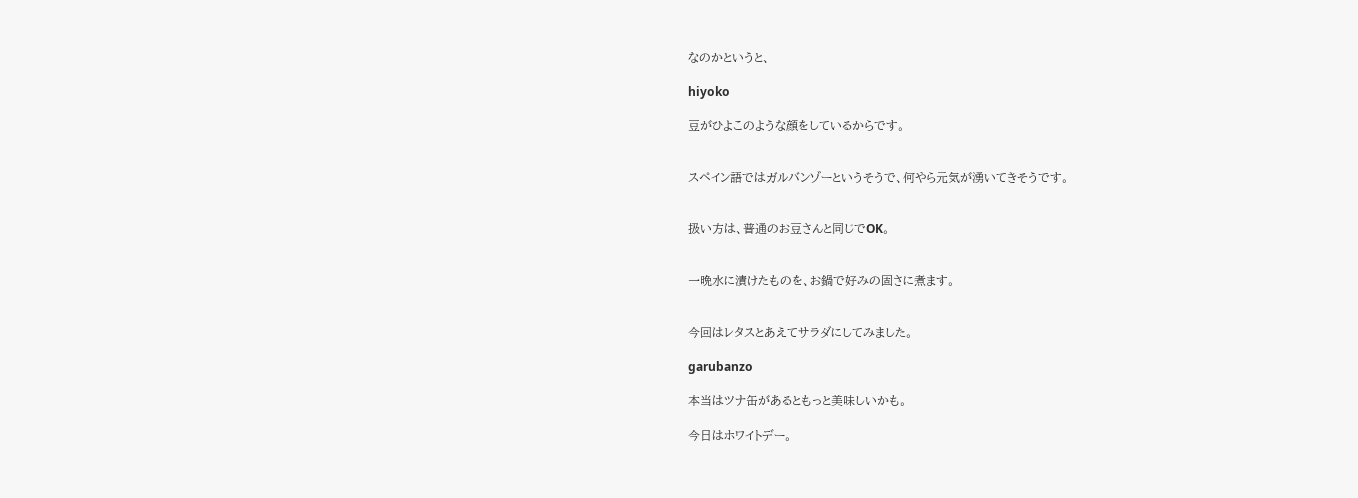なのかというと、

hiyoko

豆がひよこのような顔をしているからです。


スペイン語ではガルバンゾーというそうで、何やら元気が湧いてきそうです。


扱い方は、普通のお豆さんと同じでOK。


一晩水に漬けたものを、お鍋で好みの固さに煮ます。


今回はレタスとあえてサラダにしてみました。

garubanzo

本当はツナ缶があるともっと美味しいかも。

今日はホワイトデー。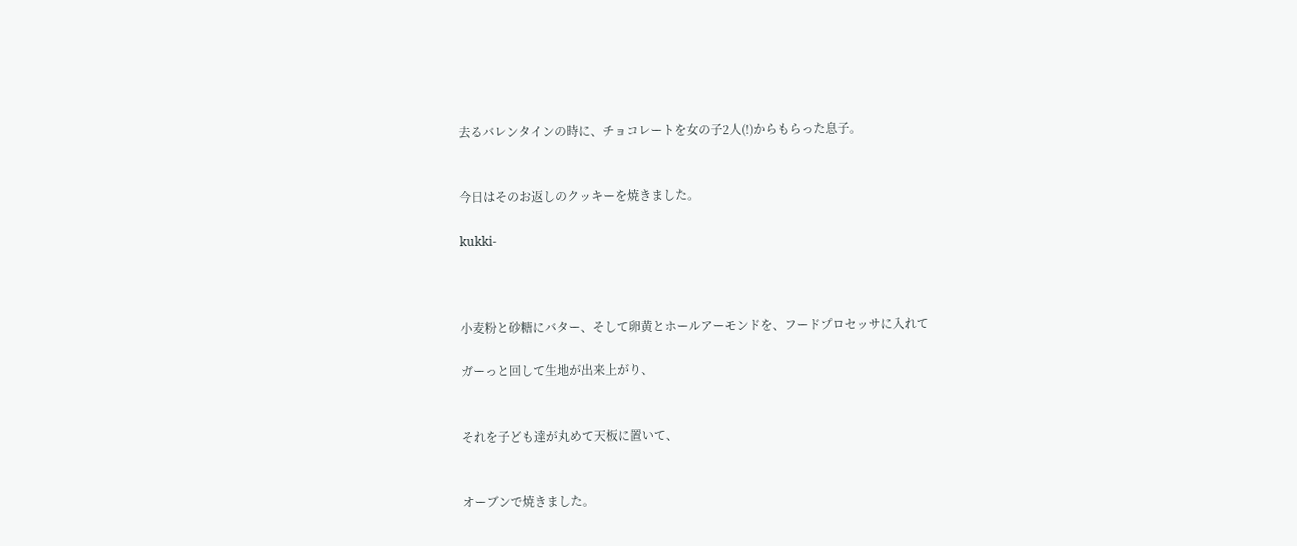去るバレンタインの時に、チョコレートを女の子2人(!)からもらった息子。


今日はそのお返しのクッキーを焼きました。

kukki-



小麦粉と砂糖にバター、そして卵黄とホールアーモンドを、フードプロセッサに入れて

ガーっと回して生地が出来上がり、


それを子ども達が丸めて天板に置いて、


オーブンで焼きました。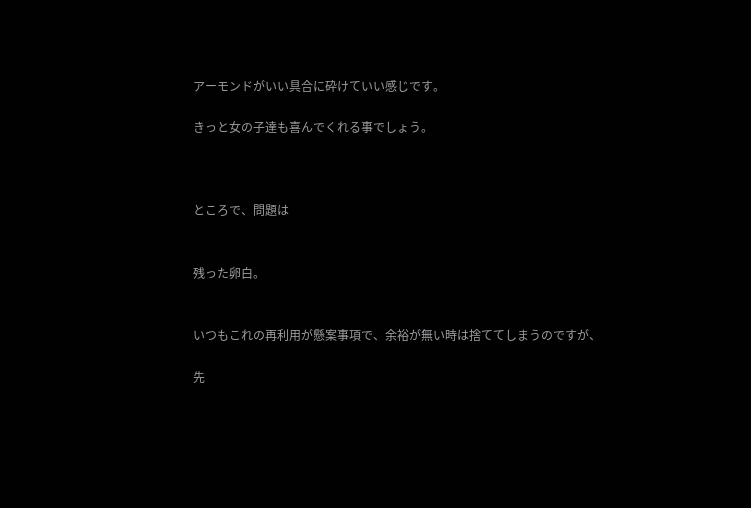アーモンドがいい具合に砕けていい感じです。

きっと女の子達も喜んでくれる事でしょう。



ところで、問題は


残った卵白。


いつもこれの再利用が懸案事項で、余裕が無い時は捨ててしまうのですが、

先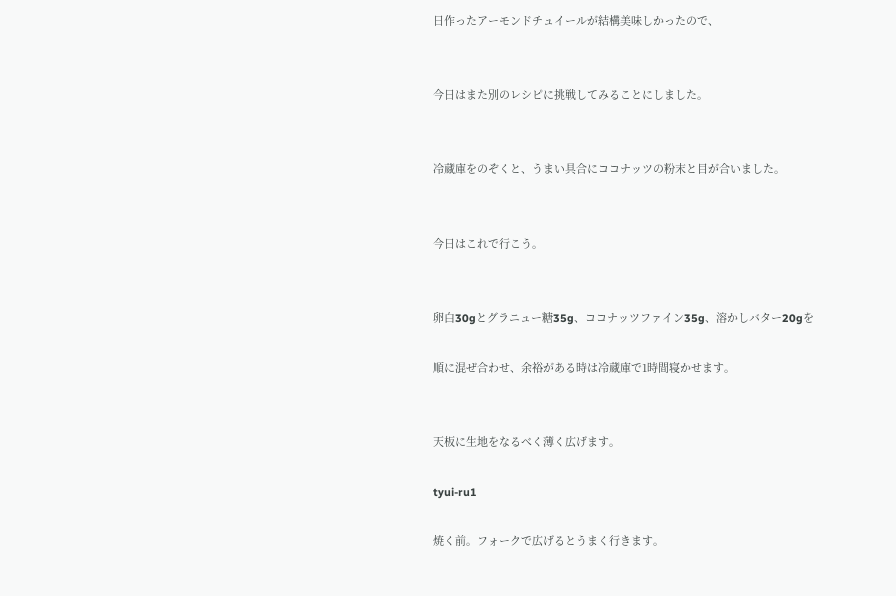日作ったアーモンドチュイールが結構美味しかったので、


今日はまた別のレシピに挑戦してみることにしました。


冷蔵庫をのぞくと、うまい具合にココナッツの粉末と目が合いました。


今日はこれで行こう。


卵白30gとグラニュー糖35g、ココナッツファイン35g、溶かしバター20gを

順に混ぜ合わせ、余裕がある時は冷蔵庫で1時間寝かせます。


天板に生地をなるべく薄く広げます。

tyui-ru1

焼く前。フォークで広げるとうまく行きます。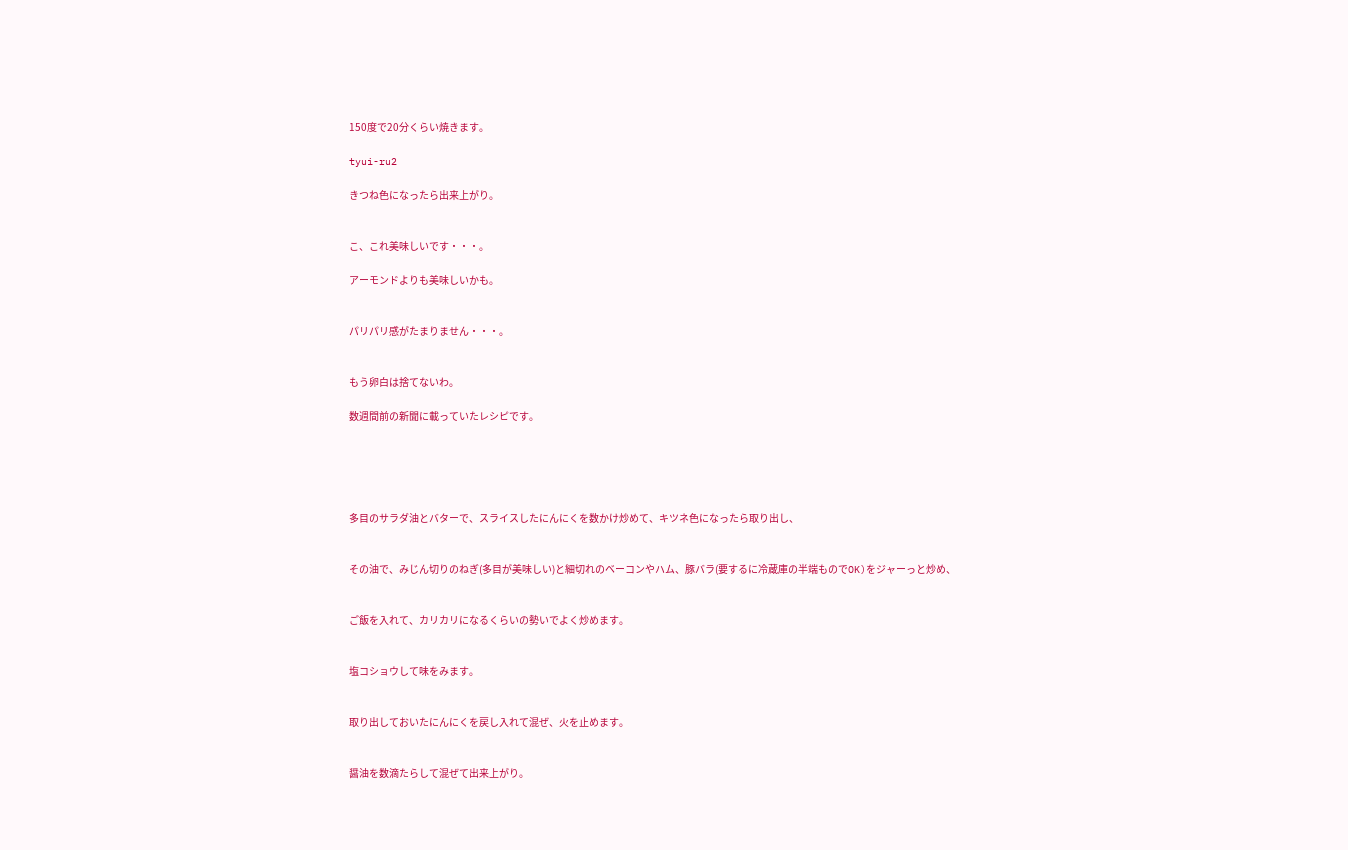150度で20分くらい焼きます。

tyui-ru2

きつね色になったら出来上がり。


こ、これ美味しいです・・・。

アーモンドよりも美味しいかも。


パリパリ感がたまりません・・・。


もう卵白は捨てないわ。

数週間前の新聞に載っていたレシピです。





多目のサラダ油とバターで、スライスしたにんにくを数かけ炒めて、キツネ色になったら取り出し、


その油で、みじん切りのねぎ(多目が美味しい)と細切れのベーコンやハム、豚バラ(要するに冷蔵庫の半端ものでOK)をジャーっと炒め、


ご飯を入れて、カリカリになるくらいの勢いでよく炒めます。


塩コショウして味をみます。


取り出しておいたにんにくを戻し入れて混ぜ、火を止めます。


醤油を数滴たらして混ぜて出来上がり。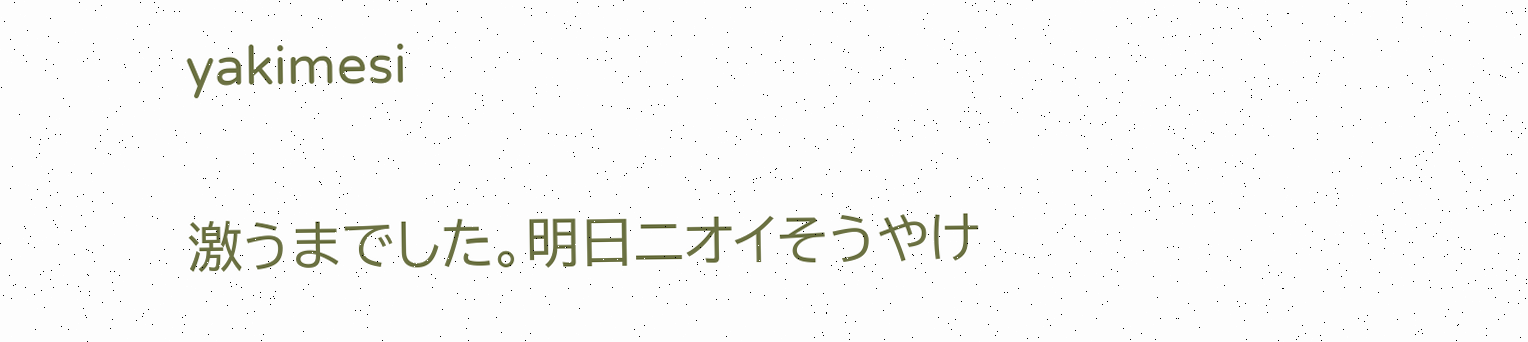yakimesi

激うまでした。明日ニオイそうやけ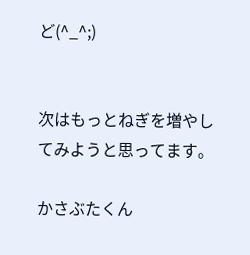ど(^_^;)


次はもっとねぎを増やしてみようと思ってます。

かさぶたくん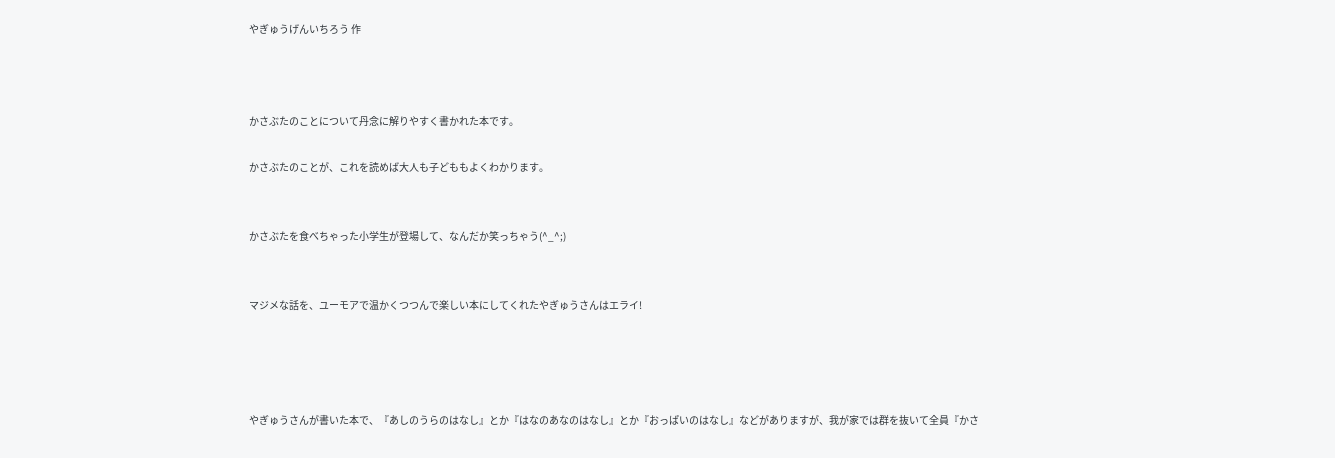やぎゅうげんいちろう 作



かさぶたのことについて丹念に解りやすく書かれた本です。

かさぶたのことが、これを読めば大人も子どももよくわかります。


かさぶたを食べちゃった小学生が登場して、なんだか笑っちゃう(^_^;)


マジメな話を、ユーモアで温かくつつんで楽しい本にしてくれたやぎゅうさんはエライ!




やぎゅうさんが書いた本で、『あしのうらのはなし』とか『はなのあなのはなし』とか『おっぱいのはなし』などがありますが、我が家では群を抜いて全員『かさ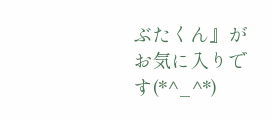ぶたくん』がお気に入りです(*^_^*)